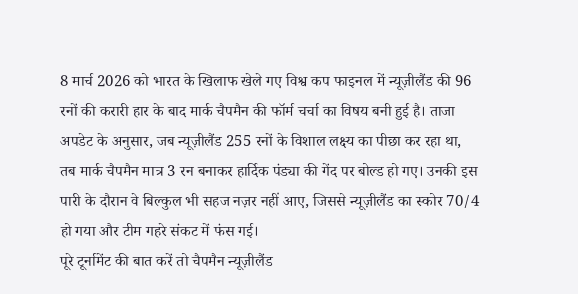8 मार्च 2026 को भारत के खिलाफ खेले गए विश्व कप फाइनल में न्यूज़ीलैंड की 96 रनों की करारी हार के बाद मार्क चैपमैन की फॉर्म चर्चा का विषय बनी हुई है। ताजा अपडेट के अनुसार, जब न्यूज़ीलैंड 255 रनों के विशाल लक्ष्य का पीछा कर रहा था, तब मार्क चैपमैन मात्र 3 रन बनाकर हार्दिक पंड्या की गेंद पर बोल्ड हो गए। उनकी इस पारी के दौरान वे बिल्कुल भी सहज नज़र नहीं आए, जिससे न्यूज़ीलैंड का स्कोर 70/4 हो गया और टीम गहरे संकट में फंस गई।
पूरे टूर्नामेंट की बात करें तो चैपमैन न्यूज़ीलैंड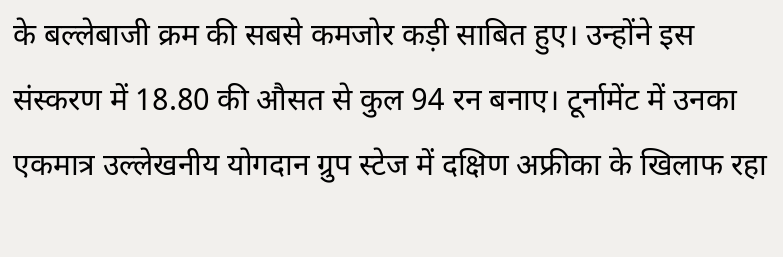के बल्लेबाजी क्रम की सबसे कमजोर कड़ी साबित हुए। उन्होंने इस संस्करण में 18.80 की औसत से कुल 94 रन बनाए। टूर्नामेंट में उनका एकमात्र उल्लेखनीय योगदान ग्रुप स्टेज में दक्षिण अफ्रीका के खिलाफ रहा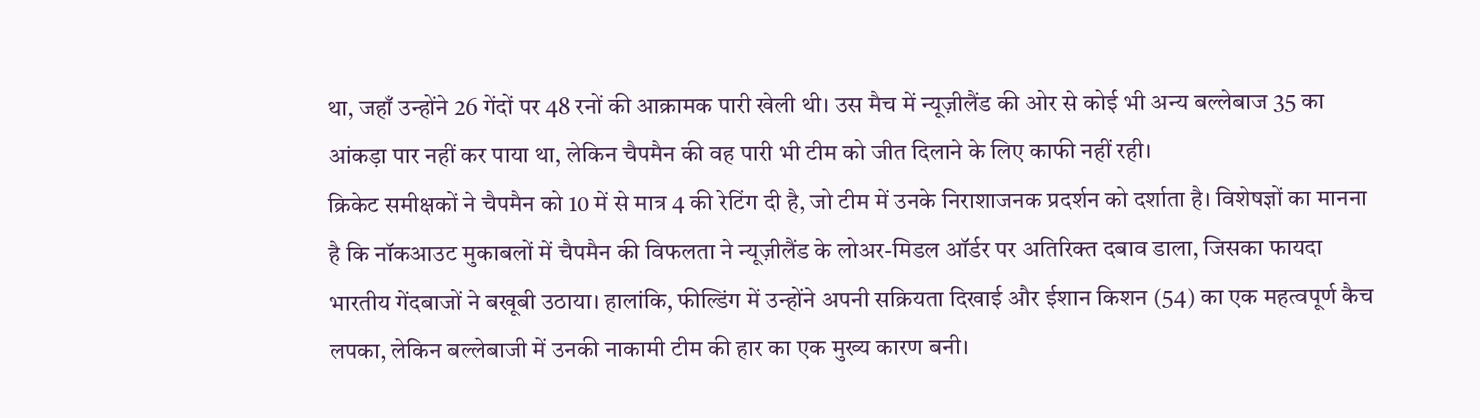था, जहाँ उन्होंने 26 गेंदों पर 48 रनों की आक्रामक पारी खेली थी। उस मैच में न्यूज़ीलैंड की ओर से कोई भी अन्य बल्लेबाज 35 का आंकड़ा पार नहीं कर पाया था, लेकिन चैपमैन की वह पारी भी टीम को जीत दिलाने के लिए काफी नहीं रही।
क्रिकेट समीक्षकों ने चैपमैन को 10 में से मात्र 4 की रेटिंग दी है, जो टीम में उनके निराशाजनक प्रदर्शन को दर्शाता है। विशेषज्ञों का मानना है कि नॉकआउट मुकाबलों में चैपमैन की विफलता ने न्यूज़ीलैंड के लोअर-मिडल ऑर्डर पर अतिरिक्त दबाव डाला, जिसका फायदा भारतीय गेंदबाजों ने बखूबी उठाया। हालांकि, फील्डिंग में उन्होंने अपनी सक्रियता दिखाई और ईशान किशन (54) का एक महत्वपूर्ण कैच लपका, लेकिन बल्लेबाजी में उनकी नाकामी टीम की हार का एक मुख्य कारण बनी।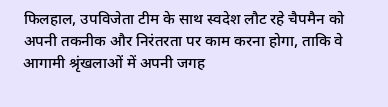फिलहाल, उपविजेता टीम के साथ स्वदेश लौट रहे चैपमैन को अपनी तकनीक और निरंतरता पर काम करना होगा, ताकि वे आगामी श्रृंखलाओं में अपनी जगह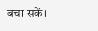बचा सकें।